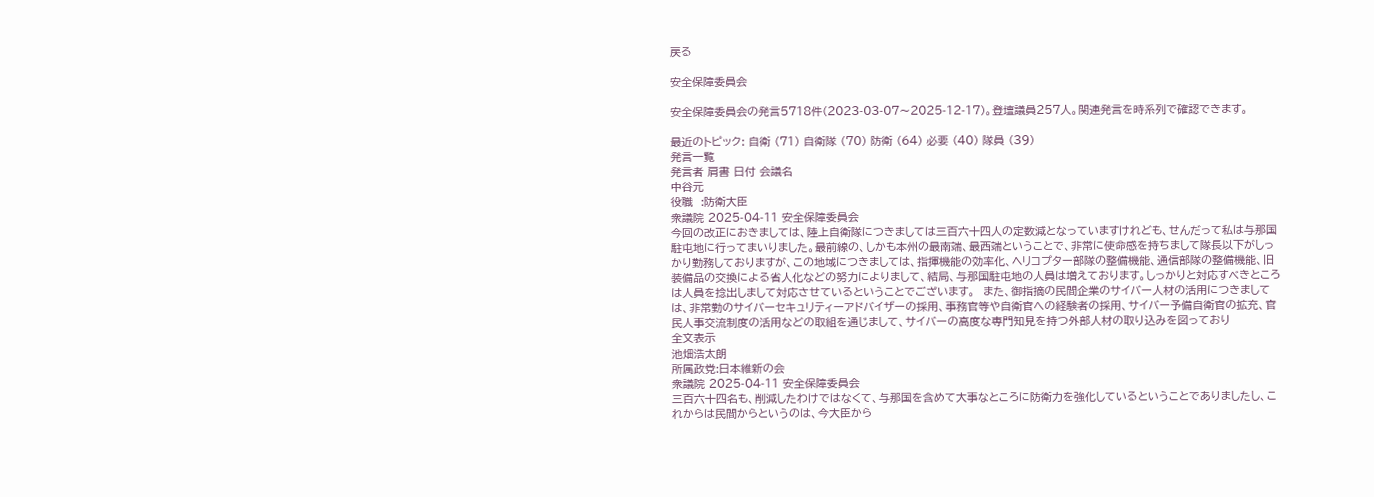戻る

安全保障委員会

安全保障委員会の発言5718件(2023-03-07〜2025-12-17)。登壇議員257人。関連発言を時系列で確認できます。

最近のトピック: 自衛 (71) 自衛隊 (70) 防衛 (64) 必要 (40) 隊員 (39)
発言一覧
発言者 肩書 日付 会議名
中谷元
役職  :防衛大臣
衆議院 2025-04-11 安全保障委員会
今回の改正におきましては、陸上自衛隊につきましては三百六十四人の定数減となっていますけれども、せんだって私は与那国駐屯地に行ってまいりました。最前線の、しかも本州の最南端、最西端ということで、非常に使命感を持ちまして隊長以下がしっかり勤務しておりますが、この地域につきましては、指揮機能の効率化、ヘリコプター部隊の整備機能、通信部隊の整備機能、旧装備品の交換による省人化などの努力によりまして、結局、与那国駐屯地の人員は増えております。しっかりと対応すべきところは人員を捻出しまして対応させているということでございます。  また、御指摘の民間企業のサイバー人材の活用につきましては、非常勤のサイバーセキュリティーアドバイザーの採用、事務官等や自衛官への経験者の採用、サイバー予備自衛官の拡充、官民人事交流制度の活用などの取組を通じまして、サイバーの高度な専門知見を持つ外部人材の取り込みを図っており
全文表示
池畑浩太朗
所属政党:日本維新の会
衆議院 2025-04-11 安全保障委員会
三百六十四名も、削減したわけではなくて、与那国を含めて大事なところに防衛力を強化しているということでありましたし、これからは民間からというのは、今大臣から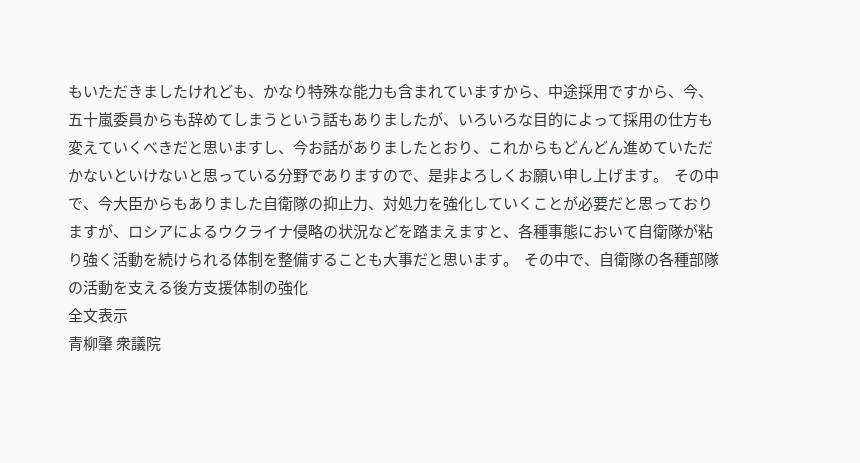もいただきましたけれども、かなり特殊な能力も含まれていますから、中途採用ですから、今、五十嵐委員からも辞めてしまうという話もありましたが、いろいろな目的によって採用の仕方も変えていくべきだと思いますし、今お話がありましたとおり、これからもどんどん進めていただかないといけないと思っている分野でありますので、是非よろしくお願い申し上げます。  その中で、今大臣からもありました自衛隊の抑止力、対処力を強化していくことが必要だと思っておりますが、ロシアによるウクライナ侵略の状況などを踏まえますと、各種事態において自衛隊が粘り強く活動を続けられる体制を整備することも大事だと思います。  その中で、自衛隊の各種部隊の活動を支える後方支援体制の強化
全文表示
青柳肇 衆議院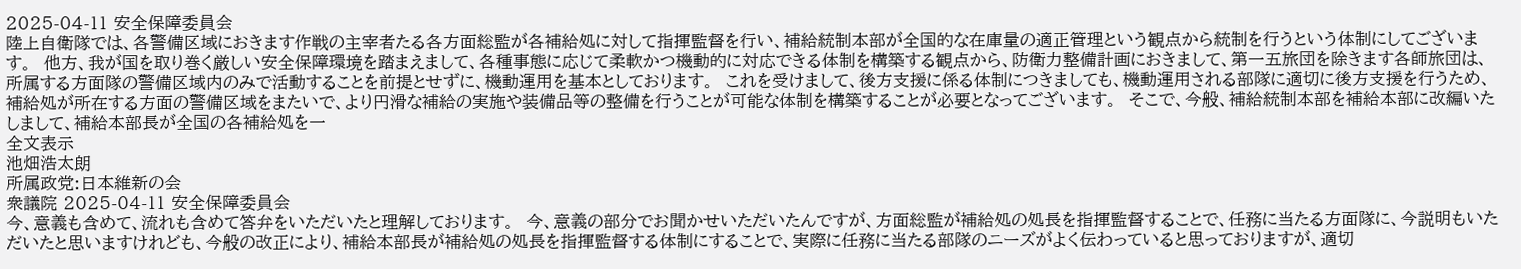2025-04-11 安全保障委員会
陸上自衛隊では、各警備区域におきます作戦の主宰者たる各方面総監が各補給処に対して指揮監督を行い、補給統制本部が全国的な在庫量の適正管理という観点から統制を行うという体制にしてございます。  他方、我が国を取り巻く厳しい安全保障環境を踏まえまして、各種事態に応じて柔軟かつ機動的に対応できる体制を構築する観点から、防衛力整備計画におきまして、第一五旅団を除きます各師旅団は、所属する方面隊の警備区域内のみで活動することを前提とせずに、機動運用を基本としております。  これを受けまして、後方支援に係る体制につきましても、機動運用される部隊に適切に後方支援を行うため、補給処が所在する方面の警備区域をまたいで、より円滑な補給の実施や装備品等の整備を行うことが可能な体制を構築することが必要となってございます。  そこで、今般、補給統制本部を補給本部に改編いたしまして、補給本部長が全国の各補給処を一
全文表示
池畑浩太朗
所属政党:日本維新の会
衆議院 2025-04-11 安全保障委員会
今、意義も含めて、流れも含めて答弁をいただいたと理解しております。  今、意義の部分でお聞かせいただいたんですが、方面総監が補給処の処長を指揮監督することで、任務に当たる方面隊に、今説明もいただいたと思いますけれども、今般の改正により、補給本部長が補給処の処長を指揮監督する体制にすることで、実際に任務に当たる部隊のニーズがよく伝わっていると思っておりますが、適切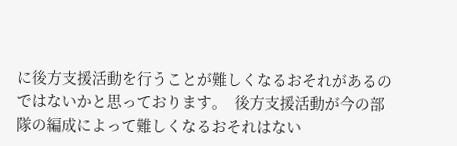に後方支援活動を行うことが難しくなるおそれがあるのではないかと思っております。  後方支援活動が今の部隊の編成によって難しくなるおそれはない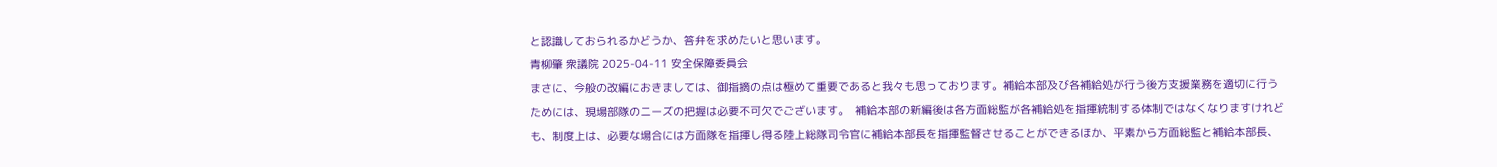と認識しておられるかどうか、答弁を求めたいと思います。
青柳肇 衆議院 2025-04-11 安全保障委員会
まさに、今般の改編におきましては、御指摘の点は極めて重要であると我々も思っております。補給本部及び各補給処が行う後方支援業務を適切に行うためには、現場部隊のニーズの把握は必要不可欠でございます。  補給本部の新編後は各方面総監が各補給処を指揮統制する体制ではなくなりますけれども、制度上は、必要な場合には方面隊を指揮し得る陸上総隊司令官に補給本部長を指揮監督させることができるほか、平素から方面総監と補給本部長、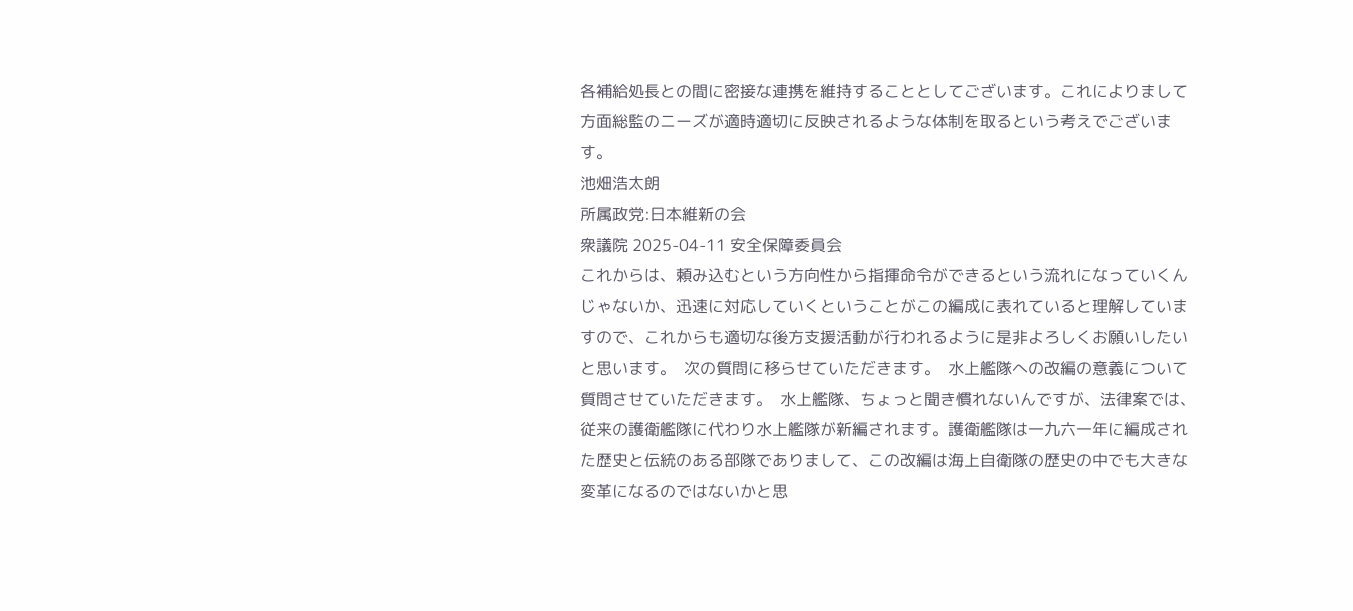各補給処長との間に密接な連携を維持することとしてございます。これによりまして方面総監のニーズが適時適切に反映されるような体制を取るという考えでございます。
池畑浩太朗
所属政党:日本維新の会
衆議院 2025-04-11 安全保障委員会
これからは、頼み込むという方向性から指揮命令ができるという流れになっていくんじゃないか、迅速に対応していくということがこの編成に表れていると理解していますので、これからも適切な後方支援活動が行われるように是非よろしくお願いしたいと思います。  次の質問に移らせていただきます。  水上艦隊への改編の意義について質問させていただきます。  水上艦隊、ちょっと聞き慣れないんですが、法律案では、従来の護衛艦隊に代わり水上艦隊が新編されます。護衛艦隊は一九六一年に編成された歴史と伝統のある部隊でありまして、この改編は海上自衛隊の歴史の中でも大きな変革になるのではないかと思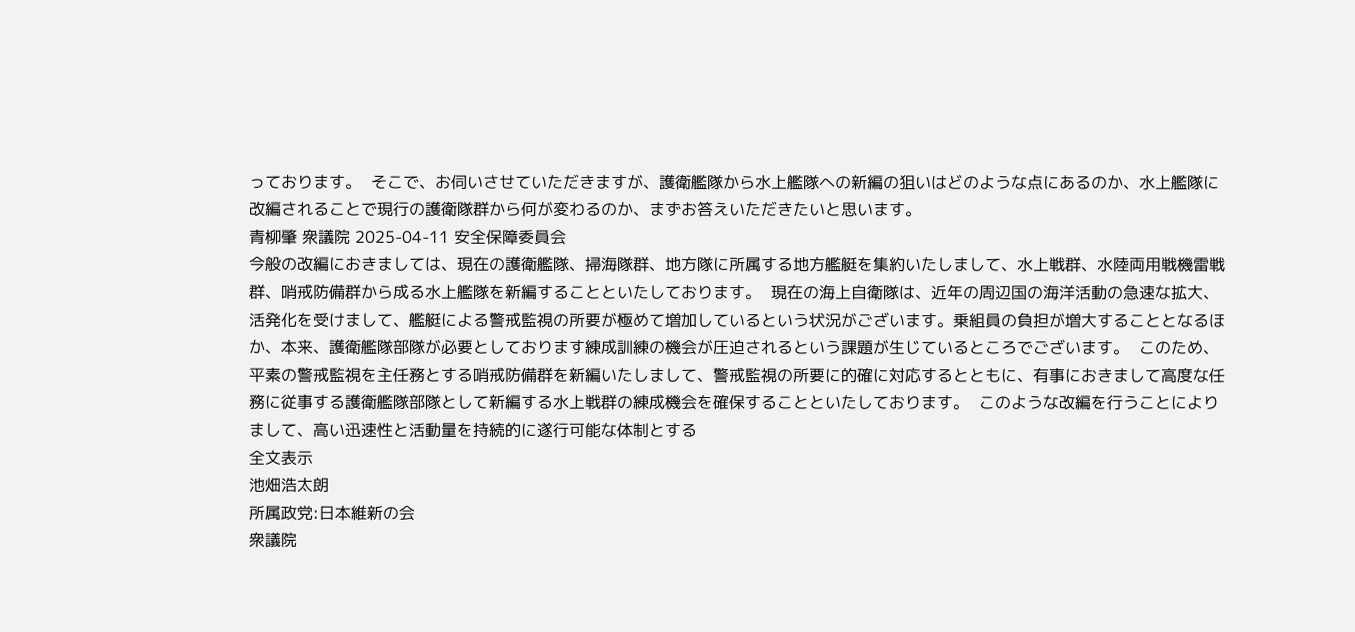っております。  そこで、お伺いさせていただきますが、護衛艦隊から水上艦隊への新編の狙いはどのような点にあるのか、水上艦隊に改編されることで現行の護衛隊群から何が変わるのか、まずお答えいただきたいと思います。
青柳肇 衆議院 2025-04-11 安全保障委員会
今般の改編におきましては、現在の護衛艦隊、掃海隊群、地方隊に所属する地方艦艇を集約いたしまして、水上戦群、水陸両用戦機雷戦群、哨戒防備群から成る水上艦隊を新編することといたしております。  現在の海上自衛隊は、近年の周辺国の海洋活動の急速な拡大、活発化を受けまして、艦艇による警戒監視の所要が極めて増加しているという状況がございます。乗組員の負担が増大することとなるほか、本来、護衛艦隊部隊が必要としております練成訓練の機会が圧迫されるという課題が生じているところでございます。  このため、平素の警戒監視を主任務とする哨戒防備群を新編いたしまして、警戒監視の所要に的確に対応するとともに、有事におきまして高度な任務に従事する護衛艦隊部隊として新編する水上戦群の練成機会を確保することといたしております。  このような改編を行うことによりまして、高い迅速性と活動量を持続的に遂行可能な体制とする
全文表示
池畑浩太朗
所属政党:日本維新の会
衆議院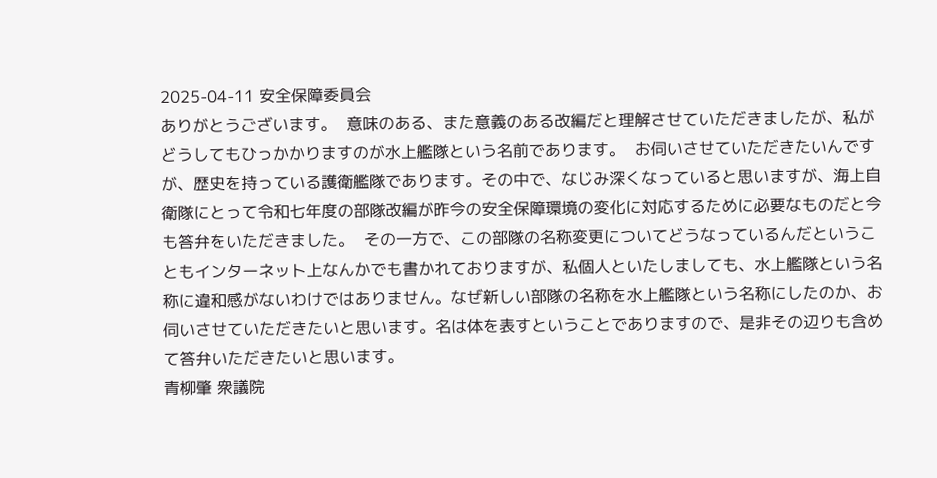2025-04-11 安全保障委員会
ありがとうございます。  意味のある、また意義のある改編だと理解させていただきましたが、私がどうしてもひっかかりますのが水上艦隊という名前であります。  お伺いさせていただきたいんですが、歴史を持っている護衛艦隊であります。その中で、なじみ深くなっていると思いますが、海上自衛隊にとって令和七年度の部隊改編が昨今の安全保障環境の変化に対応するために必要なものだと今も答弁をいただきました。  その一方で、この部隊の名称変更についてどうなっているんだということもインターネット上なんかでも書かれておりますが、私個人といたしましても、水上艦隊という名称に違和感がないわけではありません。なぜ新しい部隊の名称を水上艦隊という名称にしたのか、お伺いさせていただきたいと思います。名は体を表すということでありますので、是非その辺りも含めて答弁いただきたいと思います。
青柳肇 衆議院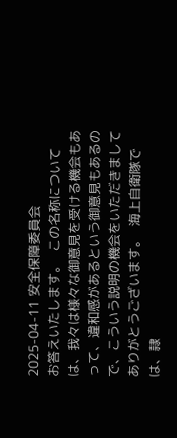2025-04-11 安全保障委員会
お答えいたします。  この名称については、我々は様々な御意見を受ける機会もあって、違和感があるという御意見もあるので、こういう説明の機会をいただきましてありがとうございます。  海上自衛隊では、隷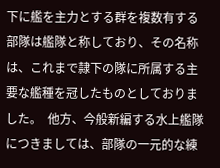下に艦を主力とする群を複数有する部隊は艦隊と称しており、その名称は、これまで隷下の隊に所属する主要な艦種を冠したものとしておりました。  他方、今般新編する水上艦隊につきましては、部隊の一元的な練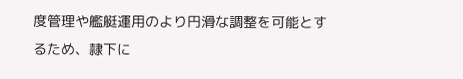度管理や艦艇運用のより円滑な調整を可能とするため、隷下に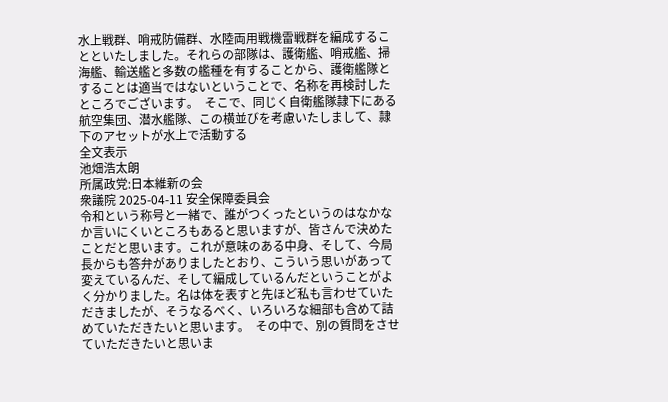水上戦群、哨戒防備群、水陸両用戦機雷戦群を編成することといたしました。それらの部隊は、護衛艦、哨戒艦、掃海艦、輸送艦と多数の艦種を有することから、護衛艦隊とすることは適当ではないということで、名称を再検討したところでございます。  そこで、同じく自衛艦隊隷下にある航空集団、潜水艦隊、この横並びを考慮いたしまして、隷下のアセットが水上で活動する
全文表示
池畑浩太朗
所属政党:日本維新の会
衆議院 2025-04-11 安全保障委員会
令和という称号と一緒で、誰がつくったというのはなかなか言いにくいところもあると思いますが、皆さんで決めたことだと思います。これが意味のある中身、そして、今局長からも答弁がありましたとおり、こういう思いがあって変えているんだ、そして編成しているんだということがよく分かりました。名は体を表すと先ほど私も言わせていただきましたが、そうなるべく、いろいろな細部も含めて詰めていただきたいと思います。  その中で、別の質問をさせていただきたいと思いま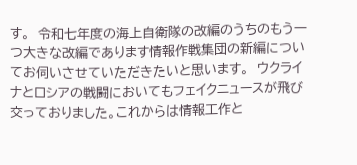す。  令和七年度の海上自衛隊の改編のうちのもう一つ大きな改編であります情報作戦集団の新編についてお伺いさせていただきたいと思います。  ウクライナとロシアの戦闘においてもフェイクニュースが飛び交っておりました。これからは情報工作と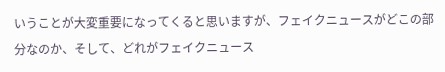いうことが大変重要になってくると思いますが、フェイクニュースがどこの部分なのか、そして、どれがフェイクニュース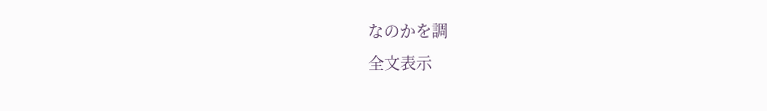なのかを調
全文表示